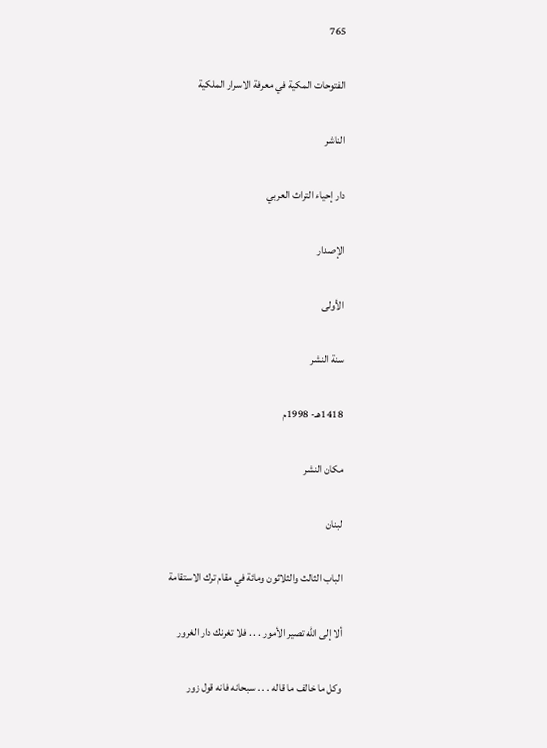765

الفتوحات المكية في معرفة الاسرار الملكية

الناشر

دار إحياء التراث العربي

الإصدار

الأولى

سنة النشر

1418هـ- 1998م

مكان النشر

لبنان

الباب الثالث والثلاثون ومائة في مقام ترك الاستقامة

ألا إلى الله تصير الأمور . . . فلا تغرنك دار الغرور

وكل ما خالف ما قاله . . . سبحانه فانه قول زور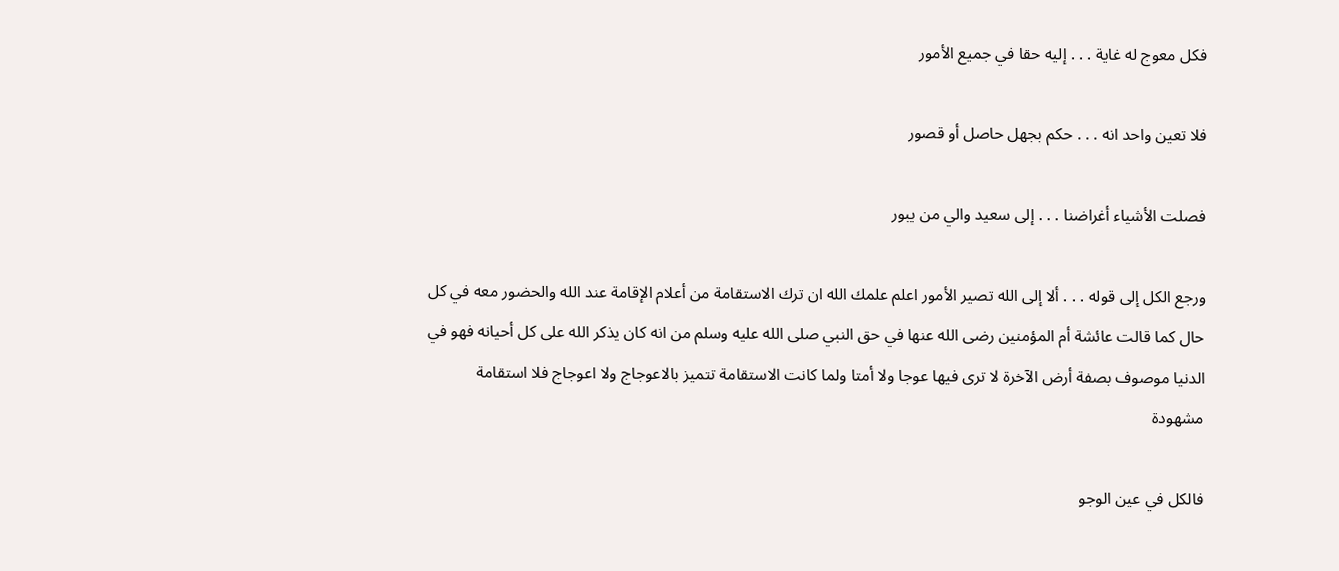فكل معوج له غاية . . . إليه حقا في جميع الأمور

فلا تعين واحد انه . . . حكم بجهل حاصل أو قصور

فصلت الأشياء أغراضنا . . . إلى سعيد والي من يبور

ورجع الكل إلى قوله . . . ألا إلى الله تصير الأمور اعلم علمك الله ان ترك الاستقامة من أعلام الإقامة عند الله والحضور معه في كل حال كما قالت عائشة أم المؤمنين رضى الله عنها في حق النبي صلى الله عليه وسلم من انه كان يذكر الله على كل أحيانه فهو في الدنيا موصوف بصفة أرض الآخرة لا ترى فيها عوجا ولا أمتا ولما كانت الاستقامة تتميز بالاعوجاج ولا اعوجاج فلا استقامة مشهودة

فالكل في عين الوجو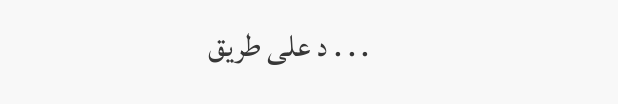. . . د على طريق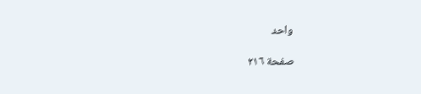واحد

صفحة ٢١٦